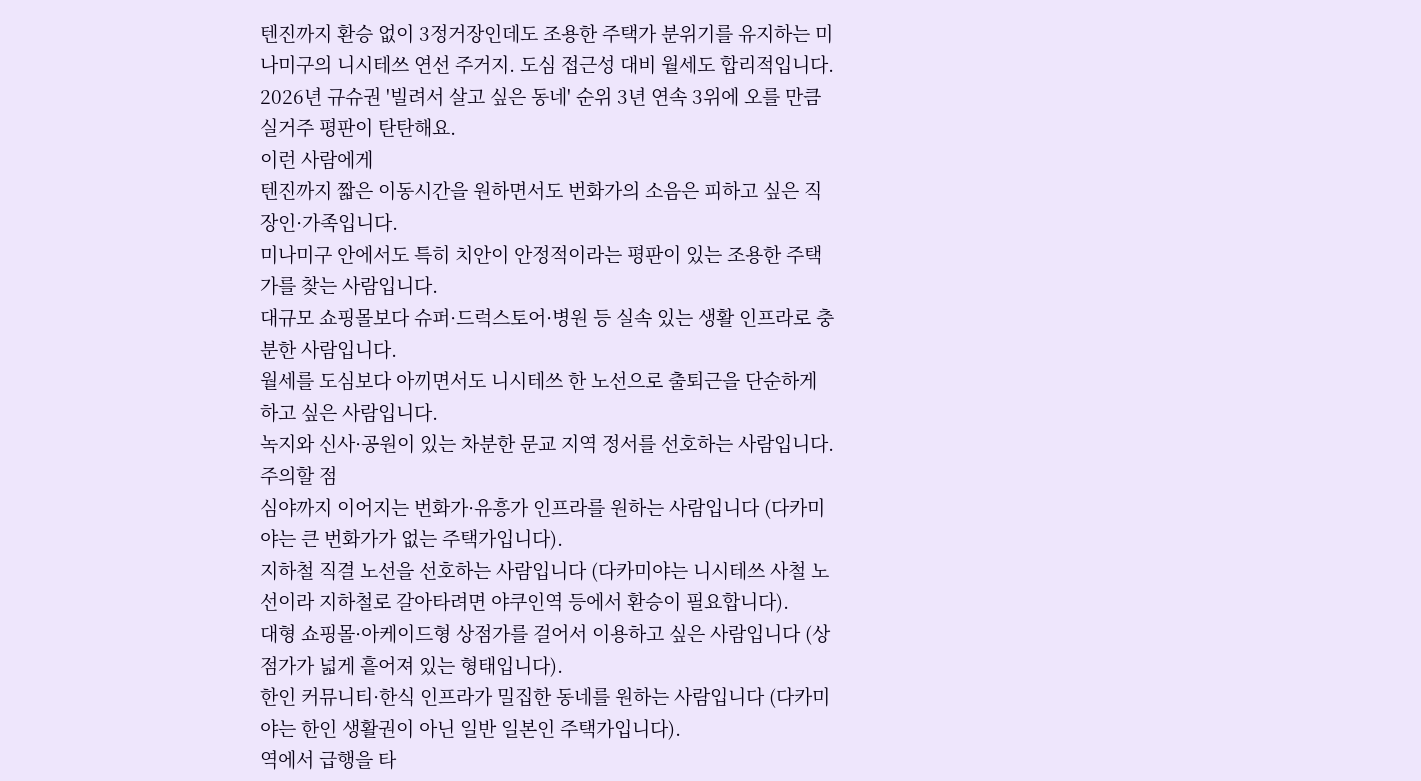텐진까지 환승 없이 3정거장인데도 조용한 주택가 분위기를 유지하는 미나미구의 니시테쓰 연선 주거지. 도심 접근성 대비 월세도 합리적입니다. 2026년 규슈권 '빌려서 살고 싶은 동네' 순위 3년 연속 3위에 오를 만큼 실거주 평판이 탄탄해요.
이런 사람에게
텐진까지 짧은 이동시간을 원하면서도 번화가의 소음은 피하고 싶은 직장인·가족입니다.
미나미구 안에서도 특히 치안이 안정적이라는 평판이 있는 조용한 주택가를 찾는 사람입니다.
대규모 쇼핑몰보다 슈퍼·드럭스토어·병원 등 실속 있는 생활 인프라로 충분한 사람입니다.
월세를 도심보다 아끼면서도 니시테쓰 한 노선으로 출퇴근을 단순하게 하고 싶은 사람입니다.
녹지와 신사·공원이 있는 차분한 문교 지역 정서를 선호하는 사람입니다.
주의할 점
심야까지 이어지는 번화가·유흥가 인프라를 원하는 사람입니다 (다카미야는 큰 번화가가 없는 주택가입니다).
지하철 직결 노선을 선호하는 사람입니다 (다카미야는 니시테쓰 사철 노선이라 지하철로 갈아타려면 야쿠인역 등에서 환승이 필요합니다).
대형 쇼핑몰·아케이드형 상점가를 걸어서 이용하고 싶은 사람입니다 (상점가가 넓게 흩어져 있는 형태입니다).
한인 커뮤니티·한식 인프라가 밀집한 동네를 원하는 사람입니다 (다카미야는 한인 생활권이 아닌 일반 일본인 주택가입니다).
역에서 급행을 타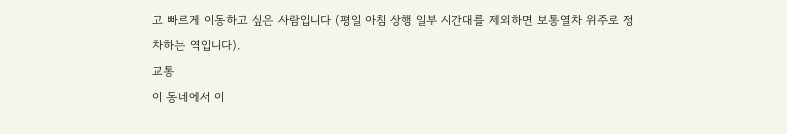고 빠르게 이동하고 싶은 사람입니다 (평일 아침 상행 일부 시간대를 제외하면 보통열차 위주로 정차하는 역입니다).
교통
이 동네에서 이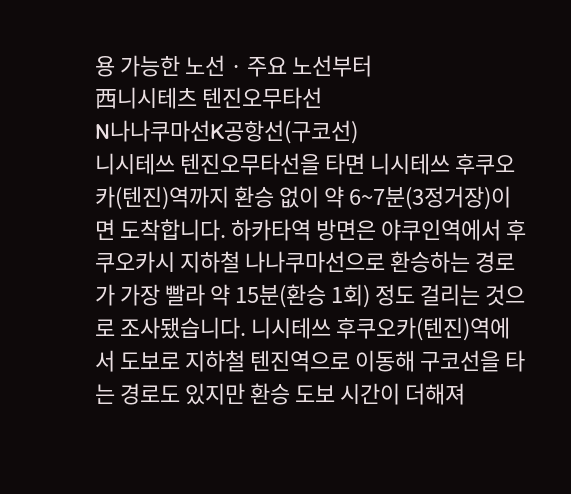용 가능한 노선 · 주요 노선부터
西니시테츠 텐진오무타선
N나나쿠마선K공항선(구코선)
니시테쓰 텐진오무타선을 타면 니시테쓰 후쿠오카(텐진)역까지 환승 없이 약 6~7분(3정거장)이면 도착합니다. 하카타역 방면은 야쿠인역에서 후쿠오카시 지하철 나나쿠마선으로 환승하는 경로가 가장 빨라 약 15분(환승 1회) 정도 걸리는 것으로 조사됐습니다. 니시테쓰 후쿠오카(텐진)역에서 도보로 지하철 텐진역으로 이동해 구코선을 타는 경로도 있지만 환승 도보 시간이 더해져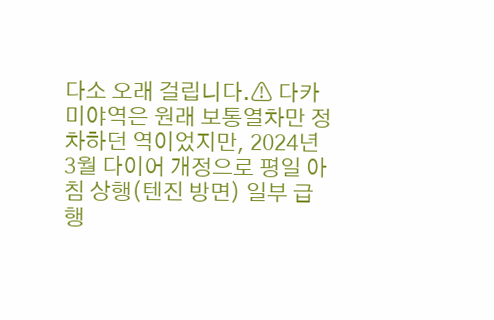다소 오래 걸립니다.⚠ 다카미야역은 원래 보통열차만 정차하던 역이었지만, 2024년 3월 다이어 개정으로 평일 아침 상행(텐진 방면) 일부 급행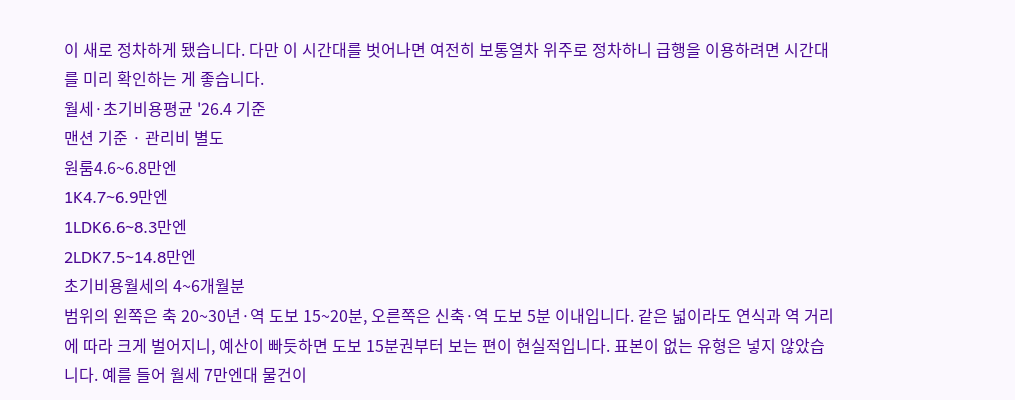이 새로 정차하게 됐습니다. 다만 이 시간대를 벗어나면 여전히 보통열차 위주로 정차하니 급행을 이용하려면 시간대를 미리 확인하는 게 좋습니다.
월세·초기비용평균 '26.4 기준
맨션 기준 · 관리비 별도
원룸4.6~6.8만엔
1K4.7~6.9만엔
1LDK6.6~8.3만엔
2LDK7.5~14.8만엔
초기비용월세의 4~6개월분
범위의 왼쪽은 축 20~30년·역 도보 15~20분, 오른쪽은 신축·역 도보 5분 이내입니다. 같은 넓이라도 연식과 역 거리에 따라 크게 벌어지니, 예산이 빠듯하면 도보 15분권부터 보는 편이 현실적입니다. 표본이 없는 유형은 넣지 않았습니다. 예를 들어 월세 7만엔대 물건이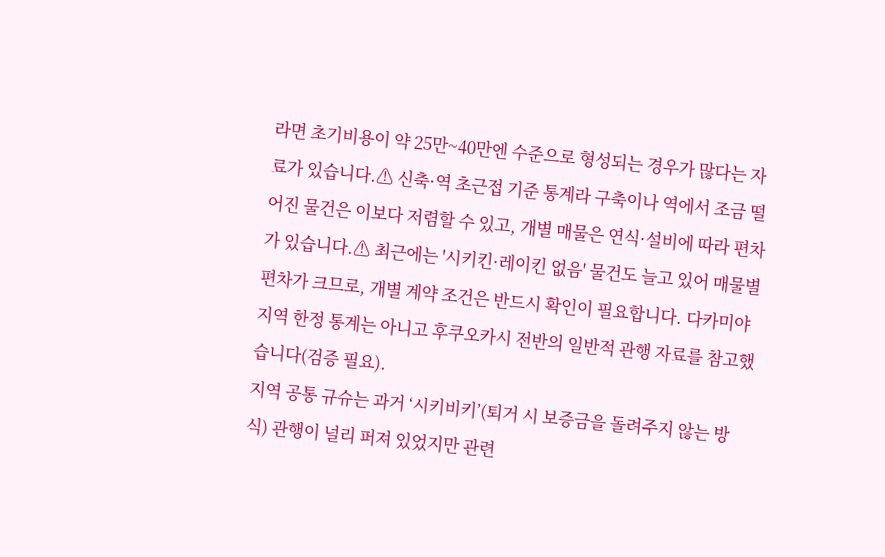라면 초기비용이 약 25만~40만엔 수준으로 형성되는 경우가 많다는 자료가 있습니다.⚠ 신축·역 초근접 기준 통계라 구축이나 역에서 조금 떨어진 물건은 이보다 저렴할 수 있고, 개별 매물은 연식·설비에 따라 편차가 있습니다.⚠ 최근에는 '시키킨·레이킨 없음' 물건도 늘고 있어 매물별 편차가 크므로, 개별 계약 조건은 반드시 확인이 필요합니다. 다카미야 지역 한정 통계는 아니고 후쿠오카시 전반의 일반적 관행 자료를 참고했습니다(검증 필요).
지역 공통 규슈는 과거 ‘시키비키’(퇴거 시 보증금을 돌려주지 않는 방식) 관행이 널리 퍼져 있었지만 관련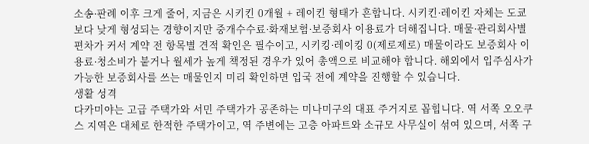소송·판례 이후 크게 줄어, 지금은 시키킨 0개월 + 레이킨 형태가 흔합니다. 시키킨·레이킨 자체는 도쿄보다 낮게 형성되는 경향이지만 중개수수료·화재보험·보증회사 이용료가 더해집니다. 매물·관리회사별 편차가 커서 계약 전 항목별 견적 확인은 필수이고, 시키킹·레이킹 0(제로제로) 매물이라도 보증회사 이용료·청소비가 붙거나 월세가 높게 책정된 경우가 있어 총액으로 비교해야 합니다. 해외에서 입주심사가 가능한 보증회사를 쓰는 매물인지 미리 확인하면 입국 전에 계약을 진행할 수 있습니다.
생활 성격
다카미야는 고급 주택가와 서민 주택가가 공존하는 미나미구의 대표 주거지로 꼽힙니다. 역 서쪽 오오쿠스 지역은 대체로 한적한 주택가이고, 역 주변에는 고층 아파트와 소규모 사무실이 섞여 있으며, 서쪽 구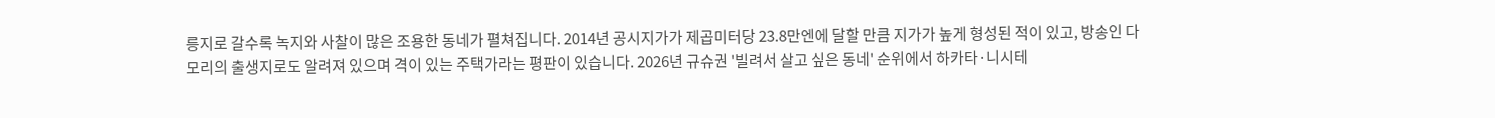릉지로 갈수록 녹지와 사찰이 많은 조용한 동네가 펼쳐집니다. 2014년 공시지가가 제곱미터당 23.8만엔에 달할 만큼 지가가 높게 형성된 적이 있고, 방송인 다모리의 출생지로도 알려져 있으며 격이 있는 주택가라는 평판이 있습니다. 2026년 규슈권 '빌려서 살고 싶은 동네' 순위에서 하카타·니시테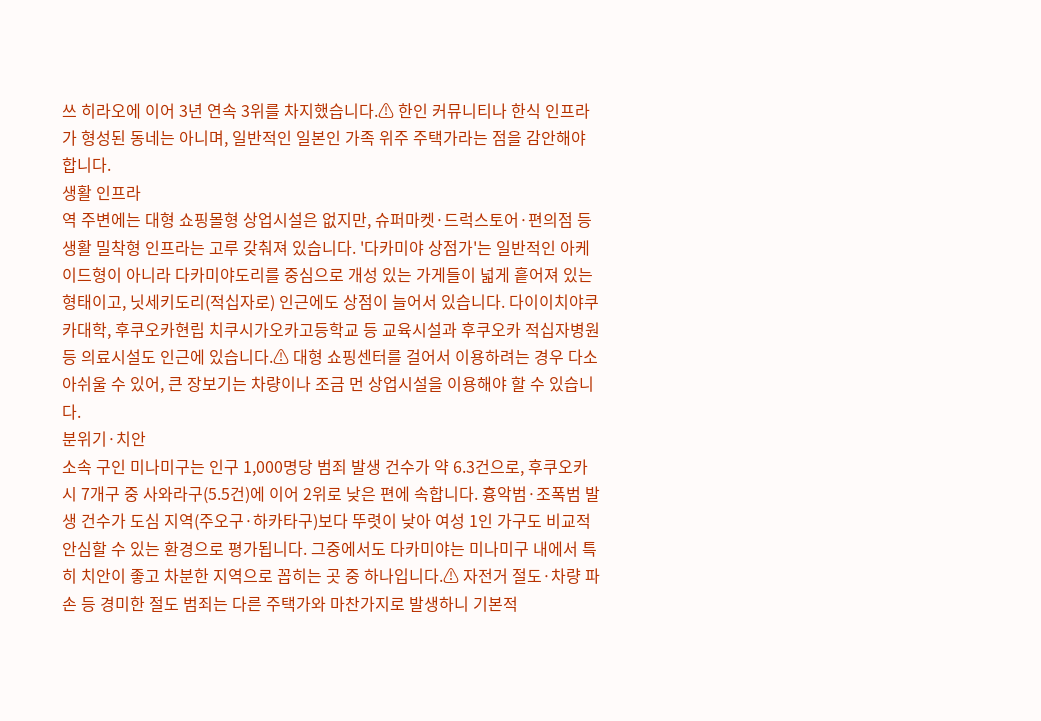쓰 히라오에 이어 3년 연속 3위를 차지했습니다.⚠ 한인 커뮤니티나 한식 인프라가 형성된 동네는 아니며, 일반적인 일본인 가족 위주 주택가라는 점을 감안해야 합니다.
생활 인프라
역 주변에는 대형 쇼핑몰형 상업시설은 없지만, 슈퍼마켓·드럭스토어·편의점 등 생활 밀착형 인프라는 고루 갖춰져 있습니다. '다카미야 상점가'는 일반적인 아케이드형이 아니라 다카미야도리를 중심으로 개성 있는 가게들이 넓게 흩어져 있는 형태이고, 닛세키도리(적십자로) 인근에도 상점이 늘어서 있습니다. 다이이치야쿠카대학, 후쿠오카현립 치쿠시가오카고등학교 등 교육시설과 후쿠오카 적십자병원 등 의료시설도 인근에 있습니다.⚠ 대형 쇼핑센터를 걸어서 이용하려는 경우 다소 아쉬울 수 있어, 큰 장보기는 차량이나 조금 먼 상업시설을 이용해야 할 수 있습니다.
분위기·치안
소속 구인 미나미구는 인구 1,000명당 범죄 발생 건수가 약 6.3건으로, 후쿠오카시 7개구 중 사와라구(5.5건)에 이어 2위로 낮은 편에 속합니다. 흉악범·조폭범 발생 건수가 도심 지역(주오구·하카타구)보다 뚜렷이 낮아 여성 1인 가구도 비교적 안심할 수 있는 환경으로 평가됩니다. 그중에서도 다카미야는 미나미구 내에서 특히 치안이 좋고 차분한 지역으로 꼽히는 곳 중 하나입니다.⚠ 자전거 절도·차량 파손 등 경미한 절도 범죄는 다른 주택가와 마찬가지로 발생하니 기본적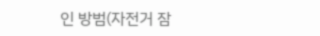인 방범(자전거 잠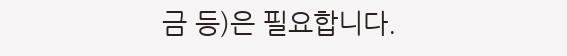금 등)은 필요합니다.